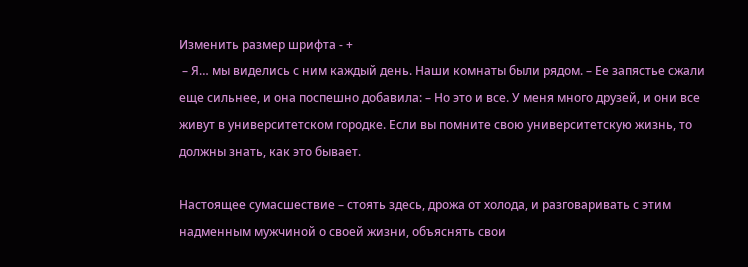Изменить размер шрифта - +
 – Я… мы виделись с ним каждый день. Наши комнаты были рядом. – Ее запястье сжали еще сильнее, и она поспешно добавила: – Но это и все. У меня много друзей, и они все живут в университетском городке. Если вы помните свою университетскую жизнь, то должны знать, как это бывает.

Настоящее сумасшествие – стоять здесь, дрожа от холода, и разговаривать с этим надменным мужчиной о своей жизни, объяснять свои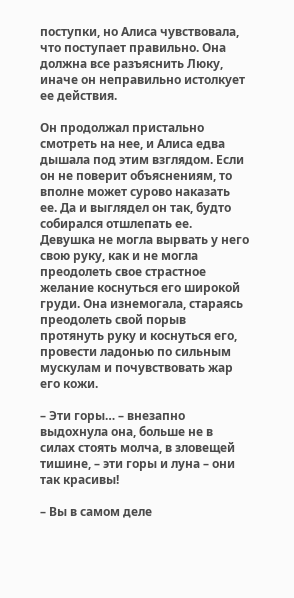поступки, но Алиса чувствовала, что поступает правильно. Она должна все разъяснить Люку, иначе он неправильно истолкует ее действия.

Он продолжал пристально смотреть на нее, и Алиса едва дышала под этим взглядом. Если он не поверит объяснениям, то вполне может сурово наказать ее. Да и выглядел он так, будто собирался отшлепать ее. Девушка не могла вырвать у него свою руку, как и не могла преодолеть свое страстное желание коснуться его широкой груди. Она изнемогала, стараясь преодолеть свой порыв протянуть руку и коснуться его, провести ладонью по сильным мускулам и почувствовать жар его кожи.

– Эти горы… – внезапно выдохнула она, больше не в силах стоять молча, в зловещей тишине, – эти горы и луна – они так красивы!

– Вы в самом деле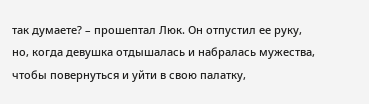так думаете? – прошептал Люк. Он отпустил ее руку, но, когда девушка отдышалась и набралась мужества, чтобы повернуться и уйти в свою палатку,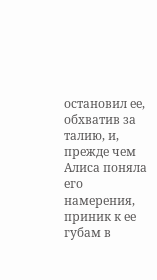остановил ее, обхватив за талию, и, прежде чем Алиса поняла его намерения, приник к ее губам в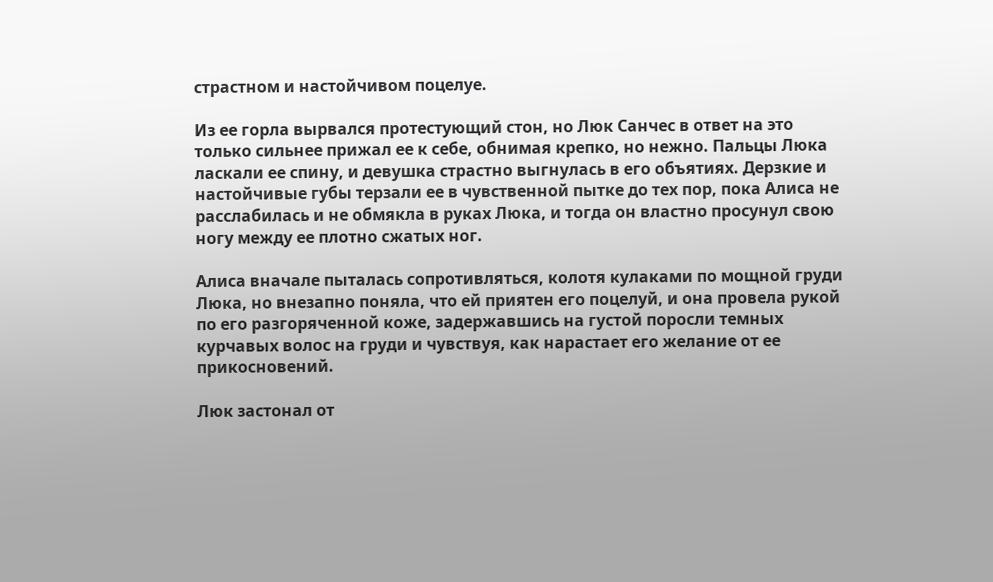страстном и настойчивом поцелуе.

Из ее горла вырвался протестующий стон, но Люк Санчес в ответ на это только сильнее прижал ее к себе, обнимая крепко, но нежно. Пальцы Люка ласкали ее спину, и девушка страстно выгнулась в его объятиях. Дерзкие и настойчивые губы терзали ее в чувственной пытке до тех пор, пока Алиса не расслабилась и не обмякла в руках Люка, и тогда он властно просунул свою ногу между ее плотно сжатых ног.

Алиса вначале пыталась сопротивляться, колотя кулаками по мощной груди Люка, но внезапно поняла, что ей приятен его поцелуй, и она провела рукой по его разгоряченной коже, задержавшись на густой поросли темных курчавых волос на груди и чувствуя, как нарастает его желание от ее прикосновений.

Люк застонал от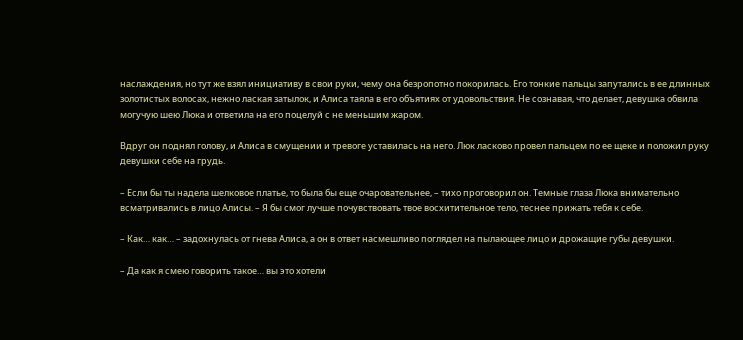наслаждения, но тут же взял инициативу в свои руки, чему она безропотно покорилась. Его тонкие пальцы запутались в ее длинных золотистых волосах, нежно лаская затылок, и Алиса таяла в его объятиях от удовольствия. Не сознавая, что делает, девушка обвила могучую шею Люка и ответила на его поцелуй с не меньшим жаром.

Вдруг он поднял голову, и Алиса в смущении и тревоге уставилась на него. Люк ласково провел пальцем по ее щеке и положил руку девушки себе на грудь.

– Если бы ты надела шелковое платье, то была бы еще очаровательнее, – тихо проговорил он. Темные глаза Люка внимательно всматривались в лицо Алисы. – Я бы смог лучше почувствовать твое восхитительное тело, теснее прижать тебя к себе.

– Как… как… – задохнулась от гнева Алиса, а он в ответ насмешливо поглядел на пылающее лицо и дрожащие губы девушки.

– Да как я смею говорить такое… вы это хотели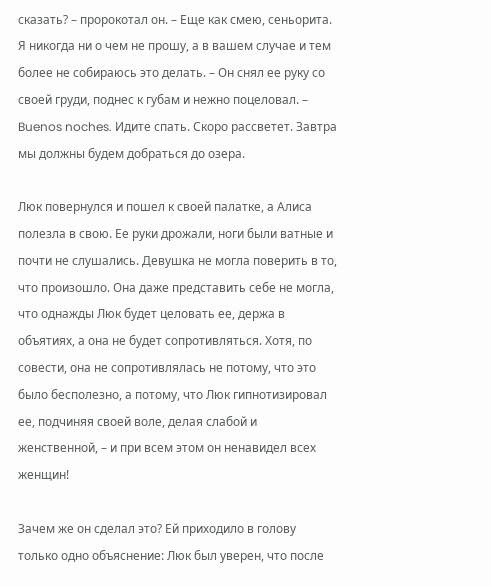сказать? – пророкотал он. – Еще как смею, сеньорита. Я никогда ни о чем не прошу, а в вашем случае и тем более не собираюсь это делать. – Он снял ее руку со своей груди, поднес к губам и нежно поцеловал. – Buenos noches. Идите спать. Скоро рассветет. Завтра мы должны будем добраться до озера.

Люк повернулся и пошел к своей палатке, а Алиса полезла в свою. Ее руки дрожали, ноги были ватные и почти не слушались. Девушка не могла поверить в то, что произошло. Она даже представить себе не могла, что однажды Люк будет целовать ее, держа в объятиях, а она не будет сопротивляться. Хотя, по совести, она не сопротивлялась не потому, что это было бесполезно, а потому, что Люк гипнотизировал ее, подчиняя своей воле, делая слабой и женственной, – и при всем этом он ненавидел всех женщин!

Зачем же он сделал это? Ей приходило в голову только одно объяснение: Люк был уверен, что после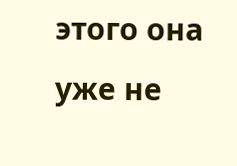этого она уже не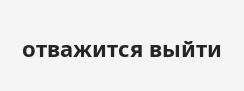отважится выйти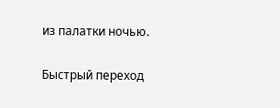из палатки ночью.

Быстрый переход